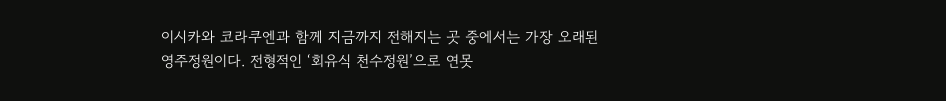이시카와 코라쿠엔과 함께 지금까지 전해지는 곳 중에서는 가장 오래된 영주정원이다. 전형적인 ‘회유식 천수정원’으로 연못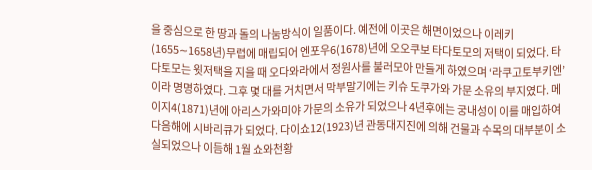을 중심으로 한 땅과 돌의 나눔방식이 일품이다. 예전에 이곳은 해면이었으나 이레키(1655∼1658년)무렵에 매립되어 엔포우6(1678)년에 오오쿠보 타다토모의 저택이 되었다. 타다토모는 윗저택을 지을 때 오다와라에서 정원사를 불러모아 만들게 하였으며 ‘라쿠고토부키엔’이라 명명하였다. 그후 몇 대를 거치면서 막부말기에는 키슈 도쿠가와 가문 소유의 부지였다. 메이지4(1871)년에 아리스가와미야 가문의 소유가 되었으나 4년후에는 궁내성이 이를 매입하여 다음해에 시바리큐가 되었다. 다이쇼12(1923)년 관동대지진에 의해 건물과 수목의 대부분이 소실되었으나 이듬해 1월 쇼와천황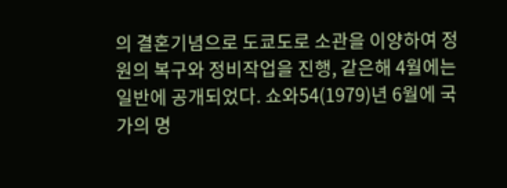의 결혼기념으로 도쿄도로 소관을 이양하여 정원의 복구와 정비작업을 진행, 같은해 4월에는 일반에 공개되었다. 쇼와54(1979)년 6월에 국가의 명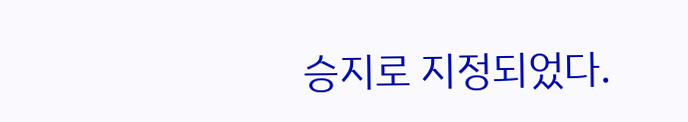승지로 지정되었다.